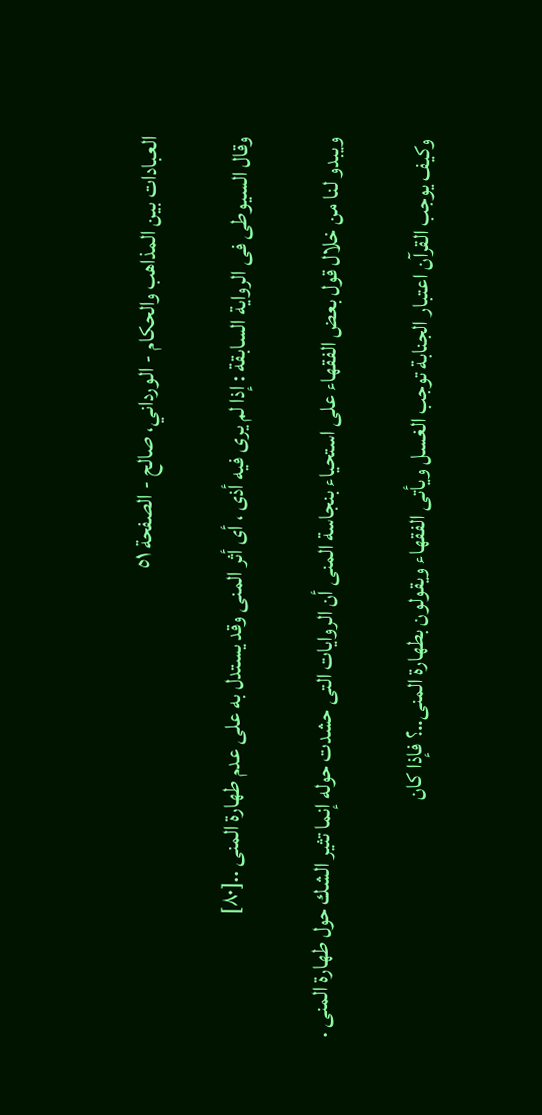العبادات بين المذاهب والحكام - الورداني، صالح - الصفحة ٥١

وقال السيوطى فى الرواية السابقة : إذا لم يرى فيه أذى ، أى أثر المنى وقد يستدل به على عدم طهارة المنى ..[٨٠]

ويبدو لنا من خلال قول بعض الفقهاء على استحياء بنجاسة المنى أن الروايات التى حشدت حوله إنما تثير الشك حول طهارة المنى .

وكيف يوجب القرآن اعتبار الجنابة توجب الغسل ويأتى الفقهاء ويقولون بطهارة المنى..؟ فإذا كان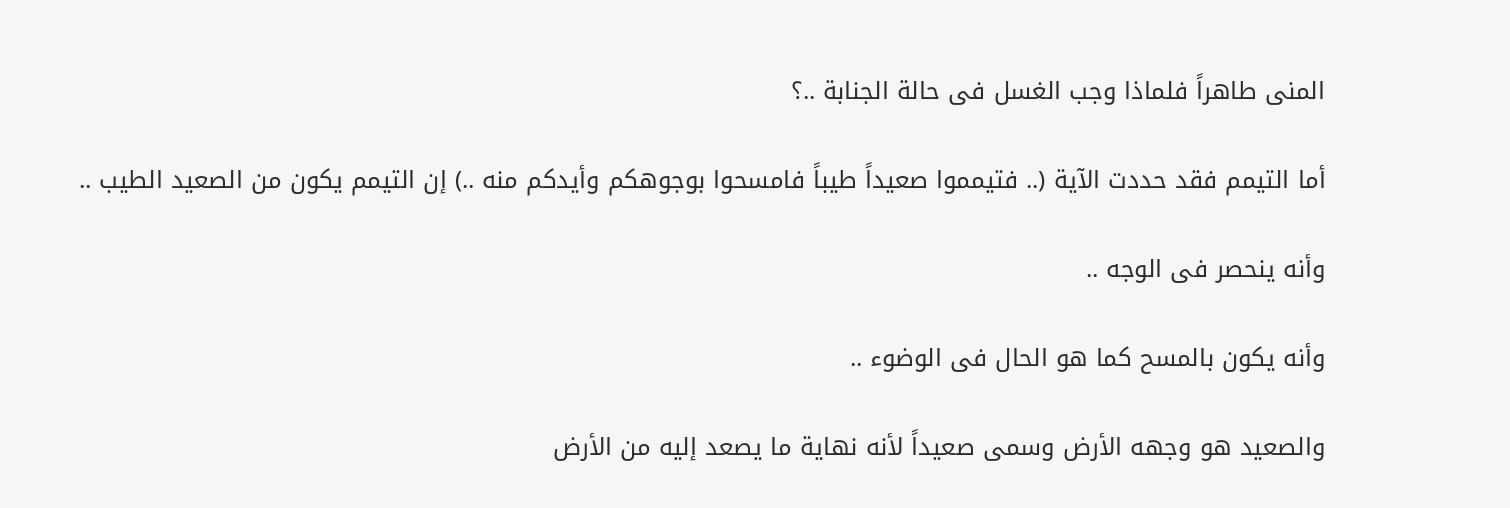المنى طاهراً فلماذا وجب الغسل فى حالة الجنابة ..؟

أما التيمم فقد حددت الآية (.. فتيمموا صعيداً طيباً فامسحوا بوجوهكم وأيدكم منه ..) إن التيمم يكون من الصعيد الطيب ..

وأنه ينحصر فى الوجه ..

وأنه يكون بالمسح كما هو الحال فى الوضوء ..

والصعيد هو وجهه الأرض وسمى صعيداً لأنه نهاية ما يصعد إليه من الأرض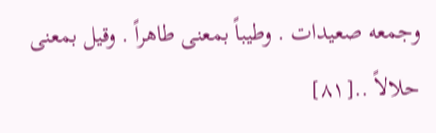وجمعه صعيدات . وطيباً بمعنى طاهراً . وقيل بمعنى حلالاً ..[٨١]